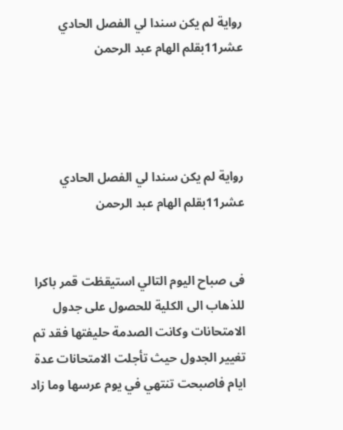رواية لم يكن سندا لي الفصل الحادي عشر11بقلم الهام عبد الرحمن




رواية لم يكن سندا لي الفصل الحادي عشر11بقلم الهام عبد الرحمن


فى صباح اليوم التالي استيقظت قمر باكرا للذهاب الى الكلية للحصول على جدول الامتحانات وكانت الصدمة حليفتها فقد تم تغيير الجدول حيث تأجلت الامتحانات عدة ايام فاصبحت تنتهي في يوم عرسها وما زاد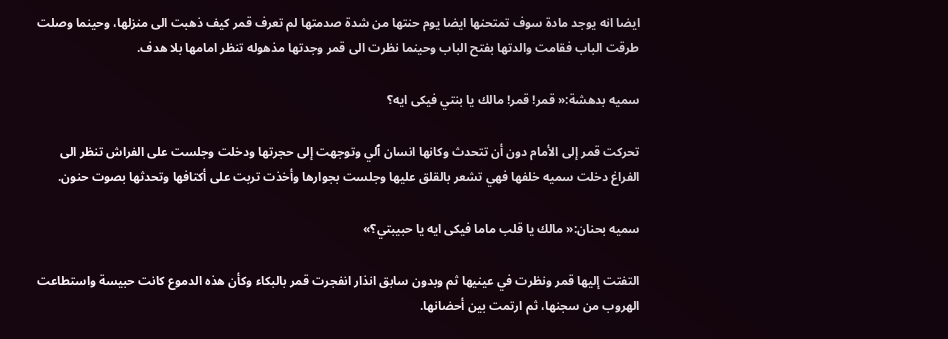ايضا انه يوجد مادة سوف تمتحنها ايضا يوم حنتها من شدة صدمتها لم تعرف قمر كيف ذهبت الى منزلها، وحينما وصلت طرقت الباب فقامت والدتها بفتح الباب وحينما نظرت الى قمر وجدتها مذهوله تنظر امامها بلا هدف.

سميه بدهشة:« قمر! قمر! مالك يا بنتي فيكى ايه؟

تحركت قمر إلى الأمام دون أن تتحدث وكانها انسان ٱلي وتوجهت إلى حجرتها ودخلت وجلست على الفراش تنظر الى الفراغ دخلت سميه خلفها فهي تشعر بالقلق عليها وجلست بجوارها وأخذت تربت على أكتافها وتحدثها بصوت حنون.

سميه بحنان:« مالك يا قلب ماما فيكى ايه يا حبيبتي؟»

التفتت إليها قمر ونظرت في عينيها ثم وبدون سابق انذار انفجرت قمر بالبكاء وكأن هذه الدموع كانت حبيسة واستطاعت الهروب من سجنها، ثم ارتمت بين أحضانها.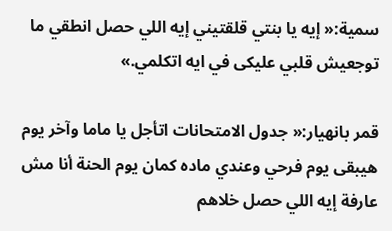سمية:« إيه يا بنتي قلقتيني إيه اللي حصل انطقي ما توجعيش قلبي عليكى في ايه اتكلمي.»

قمر بانهيار:« جدول الامتحانات اتأجل يا ماما وآخر يوم هيبقى يوم فرحي وعندي ماده كمان يوم الحنة أنا مش عارفة إيه اللي حصل خلاهم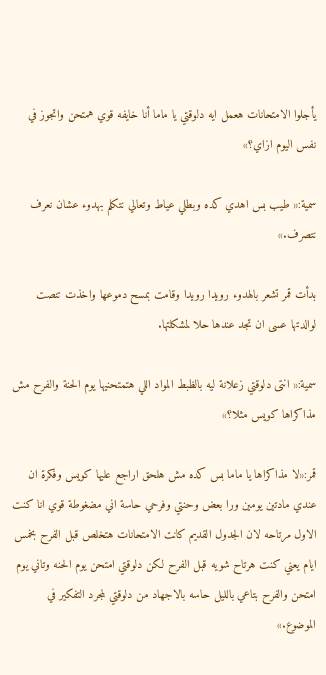يأجلوا الامتحانات هعمل ايه دلوقتي يا ماما أنا خايفه قوي همتحن واتجوز في نفس اليوم ازاي؟»

سمية:« طيب بس اهدي كده وبطلي عياط وتعالي نتكلم بهدوء عشان نعرف نتصرف.»

بدأت قمر تشعر بالهدوء رويدا رويدا وقامت بمسح دموعها واخذت تنصت لوالدتها عسى ان تجد عندها حلا لمشكلتها.

سمية:« انتى دلوقتي زعلانة ليه بالظبط المواد اللي هتمتحنيها يوم الحنة والفرح مش مذاكراها كويس مثلا؟»

قمر:«لا مذاكراها يا ماما بس كده مش هلحق اراجع عليها كويس وفكرة ان عندي مادتين يومين ورا بعض وحنتي وفرحي حاسة اني مضغوطة قوي انا كنت الاول مرتاحه لان الجدول القديم كانت الامتحانات هتخلص قبل الفرح بخمس ايام يعني كنت هرتاح شويه قبل الفرح لكن دلوقتي امتحن يوم الحنه وتاني يوم امتحن والفرح بتاعي بالليل حاسه بالاجهاد من دلوقتي لمجرد التفكير في الموضوع.»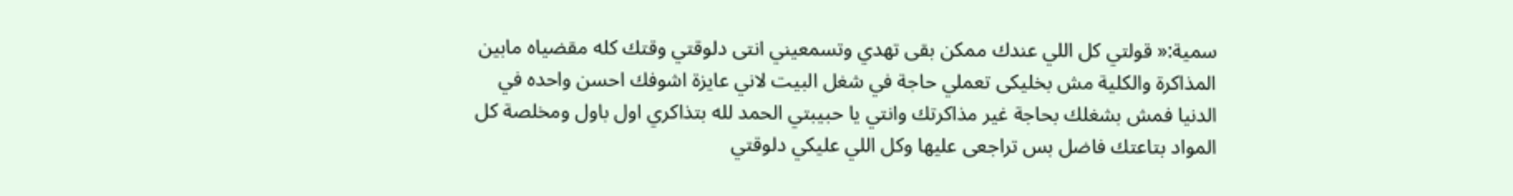سمية:« قولتي كل اللي عندك ممكن بقى تهدي وتسمعيني انتى دلوقتي وقتك كله مقضياه مابين المذاكرة والكلية مش بخليكى تعملي حاجة في شغل البيت لاني عايزة اشوفك احسن واحده في الدنيا فمش بشغلك بحاجة غير مذاكرتك وانتي يا حبيبتي الحمد لله بتذاكري اول باول ومخلصة كل المواد بتاعتك فاضل بس تراجعى عليها وكل اللي عليكي دلوقتي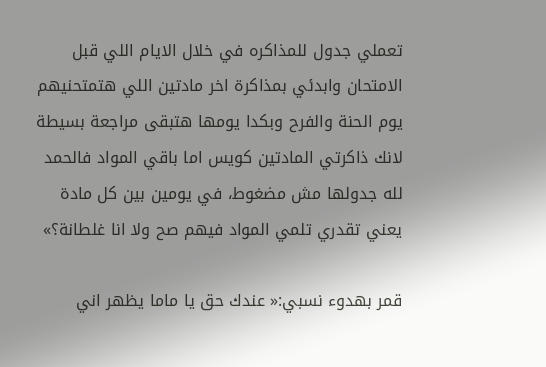تعملي جدول للمذاكره في خلال الايام اللي قبل الامتحان وابدئي بمذاكرة اخر مادتين اللي هتمتحنيهم يوم الحنة والفرح وبكدا يومها هتبقى مراجعة بسيطة لانك ذاكرتي المادتين كويس اما باقي المواد فالحمد لله جدولها مش مضغوط، في يومين بين كل مادة يعني تقدري تلمي المواد فيهم صح ولا انا غلطانة؟»

قمر بهدوء نسبي:« عندك حق يا ماما يظهر اني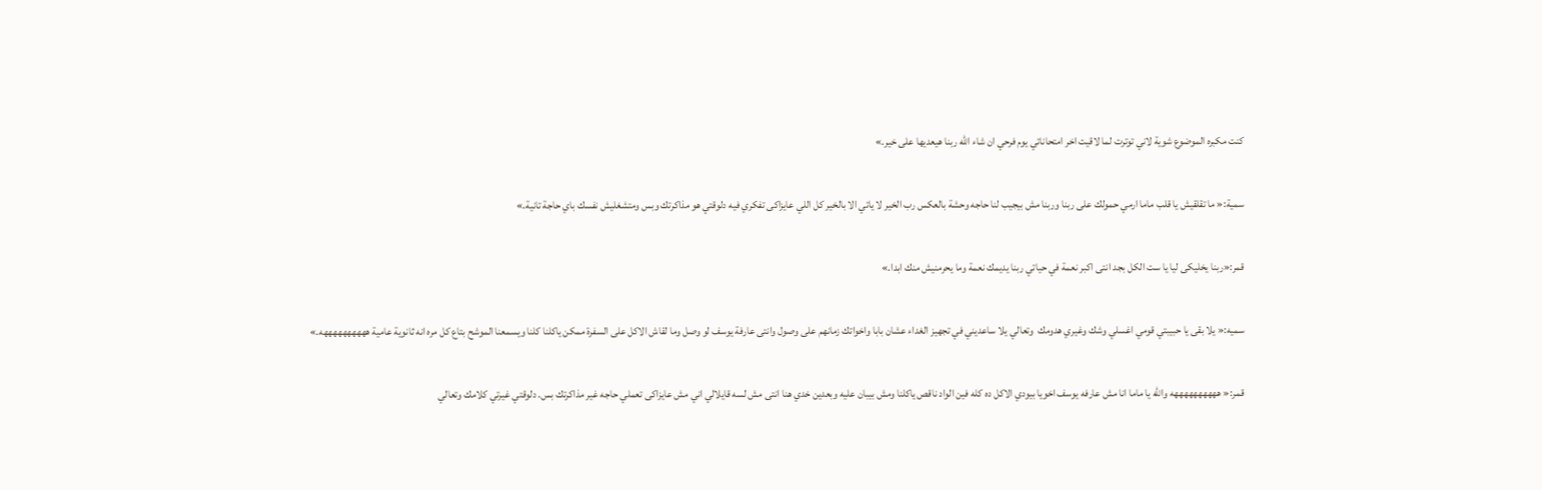كنت مكبره الموضوع شوية لاني توترت لما لاقيت اخر امتحاناتي يوم فرحي ان شاء الله ربنا هيعديها على خير.»

سمية:« ما تقلقيش يا قلب ماما ارمي حمولك على ربنا وربنا مش بيجيب لنا حاجه وحشة بالعكس رب الخير لا ياتي الا بالخير كل اللي عايزاكى تفكري فيه دلوقتي هو مذاكرتك وبس ومتشغليش نفسك باي حاجة تانية.»

قمر:«ربنا يخليكى ليا يا ست الكل بجد انتى اكبر نعمة في حياتي ربنا يديمك نعمة وما يحرمنيش منك ابدا.»

سميه:« يلا بقى يا حبيبتي قومي اغسلي وشك وغيري هدومك  وتعالي يلا ساعديني في تجهيز الغداء عشان بابا واخواتك زمانهم على وصول وانتى عارفة يوسف لو وصل وما لقاش الاكل على السفرة ممكن ياكلنا كلنا ويسمعنا الموشح بتاع كل مره انه ثانوية عامية ههههههههههه.»

قمر:« ههههههههههه والله يا ماما انا مش عارفه يوسف اخويا بيودي الاكل ده كله فين الواد ناقص ياكلنا ومش بيبان عليه وبعدين خدي هنا انتى مش لسه قايلالي اني مش عايزاكى تعملي حاجه غير مذاكرتك بس. دلوقتي غيرتي كلامك وتعالي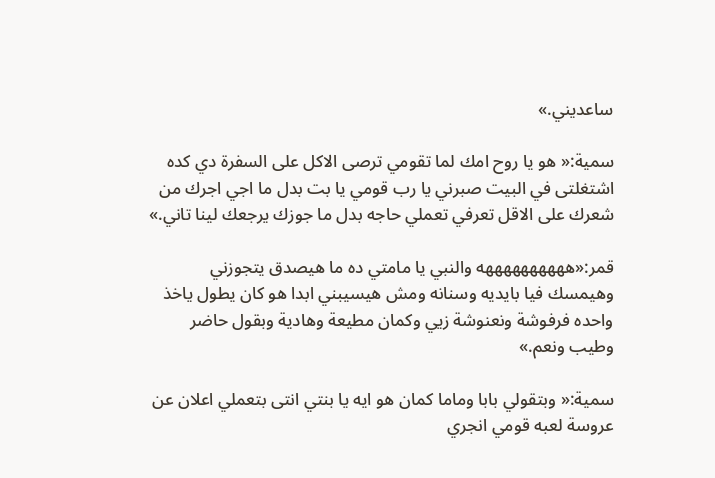ساعديني.»

سمية:« هو يا روح امك لما تقومي ترصى الاكل على السفرة دي كده اشتغلتى في البيت صبرني يا رب قومي يا بت بدل ما اجي اجرك من شعرك على الاقل تعرفي تعملي حاجه بدل ما جوزك يرجعك لينا تاني.»

قمر:«ههههههههههه والنبي يا مامتي ده ما هيصدق يتجوزني وهيمسك فيا بايديه وسنانه ومش هيسيبني ابدا هو كان يطول ياخذ  واحده فرفوشة ونعنوشة زيي وكمان مطيعة وهادية وبقول حاضر وطيب ونعم.»

سمية:« وبتقولي بابا وماما كمان هو ايه يا بنتي انتى بتعملي اعلان عن عروسة لعبه قومي انجري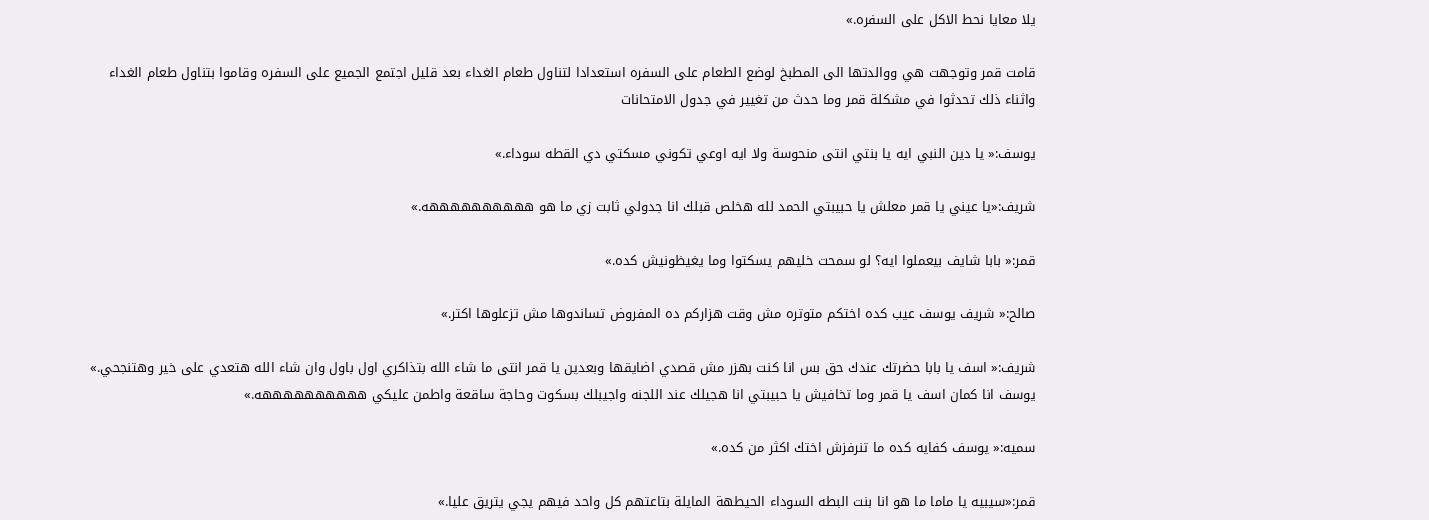يلا معايا نحط الاكل على السفره.»

قامت قمر وتوجهت هي ووالدتها الى المطبخ لوضع الطعام على السفره استعدادا لتناول طعام الغداء بعد قليل اجتمع الجميع على السفره وقاموا بتناول طعام الغداء واثناء ذلك تحدثوا في مشكلة قمر وما حدث من تغيير في جدول الامتحانات

يوسف:« يا دين النبي ايه يا بنتي انتى منحوسة ولا ايه اوعي تكوني مسكتي دي القطه سوداء.»

شريف:«يا عيني يا قمر معلش يا حبيبتي الحمد لله هخلص قبلك انا جدولي ثابت زي ما هو ههههههههههه.»

قمر:« بابا شايف بيعملوا ايه؟ لو سمحت خليهم يسكتوا وما يغيظونيش كده.»

صالح:« شريف يوسف عيب كده اختكم متوتره مش وقت هزاركم ده المفروض تساندوها مش تزعلوها اكتر.»

شريف:« اسف يا بابا حضرتك عندك حق بس انا كنت بهزر مش قصدي اضايقها وبعدين يا قمر انتى ما شاء الله بتذاكري اول باول وان شاء الله هتعدي على خير وهتنجحي.» يوسف انا كمان اسف يا قمر وما تخافيش يا حبيبتي انا هجيلك عند اللجنه واجيبلك بسكوت وحاجة ساقعة واطمن عليكي ههههههههههه.»

سميه:« يوسف كفايه كده ما تنرفزش اختك اكثر من كده.»

قمر:«سيبيه يا ماما ما هو انا بنت البطه السوداء الحيطهة المايلة بتاعتهم كل واحد فيهم يجي يتريق عليا.»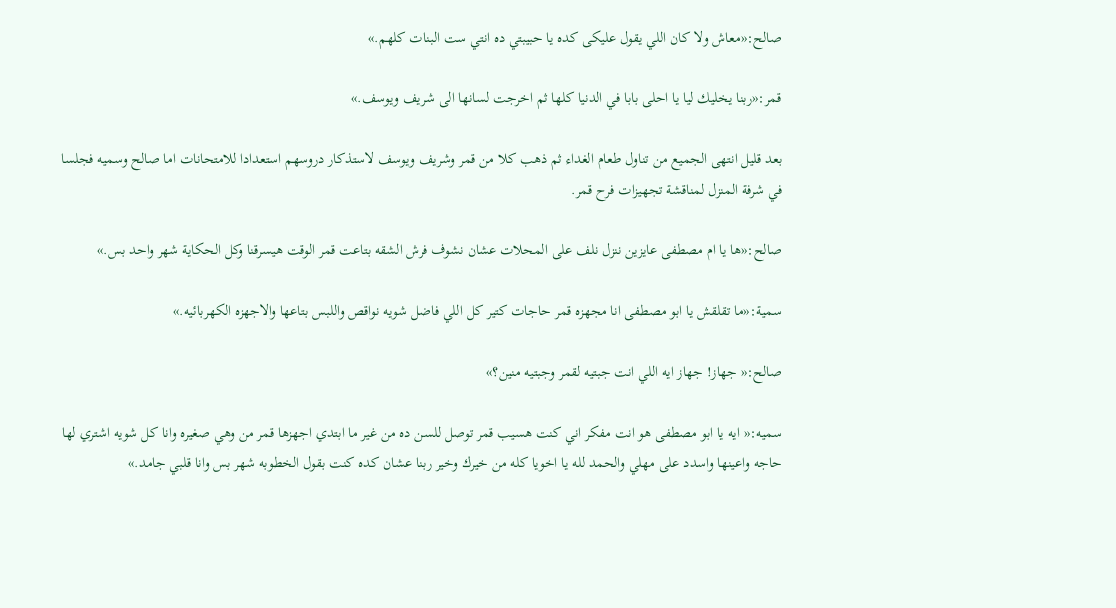صالح:«معاش ولا كان اللي يقول عليكى كده يا حبيبتي ده انتي ست البنات كلهم.»

قمر:«ربنا يخليك ليا يا احلى بابا في الدنيا كلها ثم اخرجت لسانها الى شريف ويوسف.»

بعد قليل انتهى الجميع من تناول طعام الغداء ثم ذهب كلا من قمر وشريف ويوسف لاستذكار دروسهم استعدادا للامتحانات اما صالح وسميه فجلسا في شرفة المنزل لمناقشة تجهيزات فرح قمر.

صالح:«ها يا ام مصطفى عايزين ننزل نلف على المحلات عشان نشوف فرش الشقه بتاعت قمر الوقت هيسرقنا وكل الحكاية شهر واحد بس.»

سمية:«ما تقلقش يا ابو مصطفى انا مجهزه قمر حاجات كتير كل اللي فاضل شويه نواقص واللبس بتاعها والاجهزه الكهربائيه.»

صالح:« جهاز! جهاز ايه اللي انت جبتيه لقمر وجبتيه منين؟»

سميه:« ايه يا ابو مصطفى هو انت مفكر اني كنت هسيب قمر توصل للسن ده من غير ما ابتدي اجهزها قمر من وهي صغيره وانا كل شويه اشتري لها حاجه واعينها واسدد على مهلي والحمد لله يا اخويا كله من خيرك وخير ربنا عشان كده كنت بقول الخطوبه شهر بس وانا قلبي جامد.»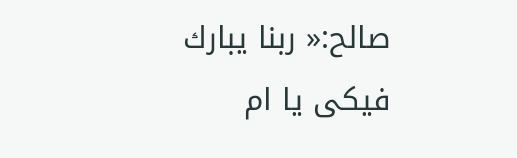صالح:« ربنا يبارك فيكى يا ام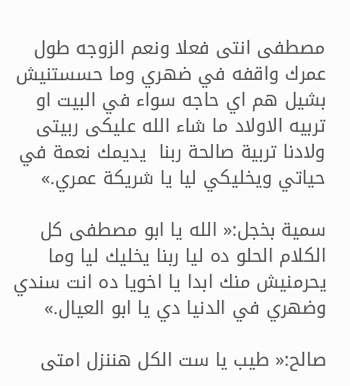مصطفى انتى فعلا ونعم الزوجه طول عمرك واقفه في ضهري وما حسستنيش بشيل هم اي حاجه سواء في البيت او تربيه الاولاد ما شاء الله عليكى ربيتى ولادنا تربية صالحة ربنا  يديمك نعمة في حياتي ويخليكي ليا يا شريكة عمري.»

سمية بخجل:« الله يا ابو مصطفى كل الكلام الحلو ده ليا ربنا يخليك ليا وما يحرمنيش منك ابدا يا اخويا ده انت سندي وضهري في الدنيا دي يا ابو العيال.»

صالح:« طيب يا ست الكل هننزل امتى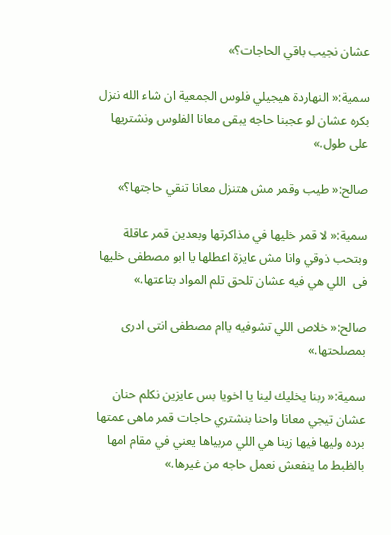عشان نجيب باقي الحاجات؟»

سمية:« النهاردة هيجيلي فلوس الجمعية ان شاء الله ننزل بكره عشان لو عجبنا حاجه يبقى معانا الفلوس ونشتريها على طول.»

صالح:« طيب وقمر مش هتنزل معانا تنقي حاجتها؟»

سمية:« لا قمر خليها في مذاكرتها وبعدين قمر عاقلة وبتحب ذوقي وانا مش عايزة اعطلها يا ابو مصطفى خليها فى  اللي هي فيه عشان تلحق تلم المواد بتاعتها.»

صالح:« خلاص اللي تشوفيه ياام مصطفى انتى ادرى بمصلحتها.»

سمية:« ربنا يخليك لينا يا اخويا بس عايزين نكلم حنان عشان تيجي معانا واحنا بنشتري حاجات قمر ماهى عمتها برده وليها فيها زينا هي اللي مربياها يعني في مقام امها بالظبط ما ينفعش نعمل حاجه من غيرها.»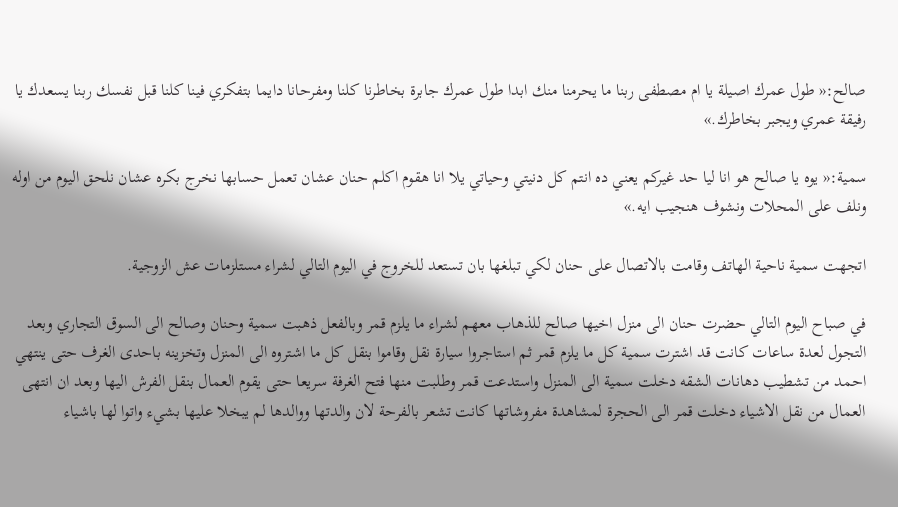صالح:« طول عمرك اصيلة يا ام مصطفى ربنا ما يحرمنا منك ابدا طول عمرك جابرة بخاطرنا كلنا ومفرحانا دايما بتفكري فينا كلنا قبل نفسك ربنا يسعدك يا رفيقة عمري ويجبر بخاطرك.»

سمية:« يوه يا صالح هو انا ليا حد غيركم يعني ده انتم كل دنيتي وحياتي يلا انا هقوم اكلم حنان عشان تعمل حسابها نخرج بكره عشان نلحق اليوم من اوله ونلف على المحلات ونشوف هنجيب ايه.»

اتجهت سمية ناحية الهاتف وقامت بالاتصال على حنان لكي تبلغها بان تستعد للخروج في اليوم التالي لشراء مستلزمات عش الزوجية.

في صباح اليوم التالي حضرت حنان الى منزل اخيها صالح للذهاب معهم لشراء ما يلزم قمر وبالفعل ذهبت سمية وحنان وصالح الى السوق التجاري وبعد التجول لعدة ساعات كانت قد اشترت سمية كل ما يلزم قمر ثم استاجروا سيارة نقل وقاموا بنقل كل ما اشتروه الى المنزل وتخزينه باحدى الغرف حتى ينتهي احمد من تشطيب دهانات الشقه دخلت سمية الى المنزل واستدعت قمر وطلبت منها فتح الغرفة سريعا حتى يقوم العمال بنقل الفرش اليها وبعد ان انتهى العمال من نقل الاشياء دخلت قمر الى الحجرة لمشاهدة مفروشاتها كانت تشعر بالفرحة لان والدتها ووالدها لم يبخلا عليها بشيء واتوا لها باشياء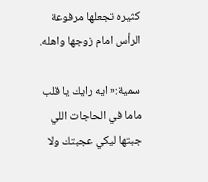كثيره تجعلها مرفوعة الرأس امام زوجها واهله.

سمية:« ايه رايك يا قلب ماما في الحاجات اللي جبتها ليكي عجبتك ولا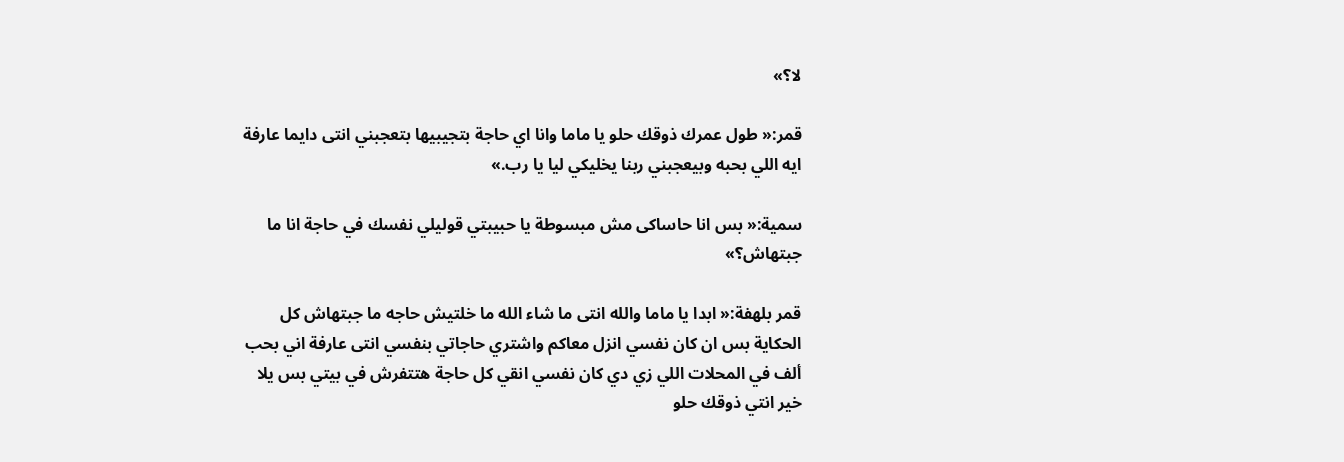لا؟»

قمر:« طول عمرك ذوقك حلو يا ماما وانا اي حاجة بتجيبيها بتعجبني انتى دايما عارفة ايه اللي بحبه وبيعجبني ربنا يخليكي ليا يا رب.»

سمية:« بس انا حاساكى مش مبسوطة يا حبيبتي قوليلي نفسك في حاجة انا ما جبتهاش؟»

قمر بلهفة:« ابدا يا ماما والله انتى ما شاء الله ما خلتيش حاجه ما جبتهاش كل الحكاية بس ان كان نفسي انزل معاكم واشتري حاجاتي بنفسي انتى عارفة اني بحب ألف في المحلات اللي زي دي كان نفسي انقي كل حاجة هتتفرش في بيتي بس يلا خير انتي ذوقك حلو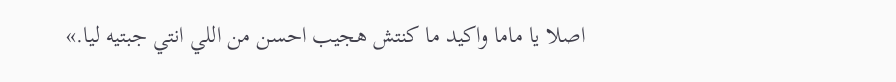اصلا يا ماما واكيد ما كنتش هجيب احسن من اللي انتي جبتيه ليا.»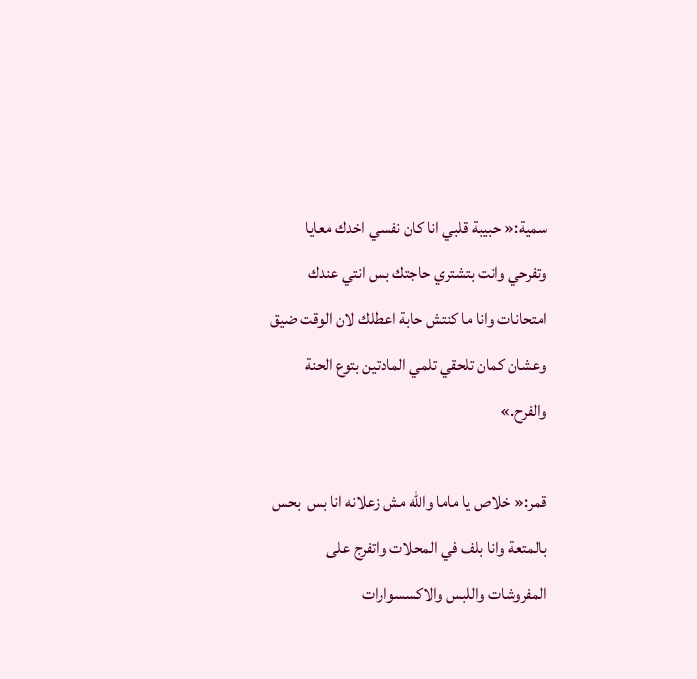سمية:« حبيبة قلبي انا كان نفسي اخدك معايا وتفرحي وانت بتشتري حاجتك بس انتي عندك امتحانات وانا ما كنتش حابة اعطلك لان الوقت ضيق وعشان كمان تلحقي تلمي المادتين بتوع الحنة والفرح.»

قمر:« خلاص يا ماما والله مش زعلانه انا بس  بحس بالمتعة وانا بلف في المحلات واتفرج على المفروشات واللبس والاكسسوارات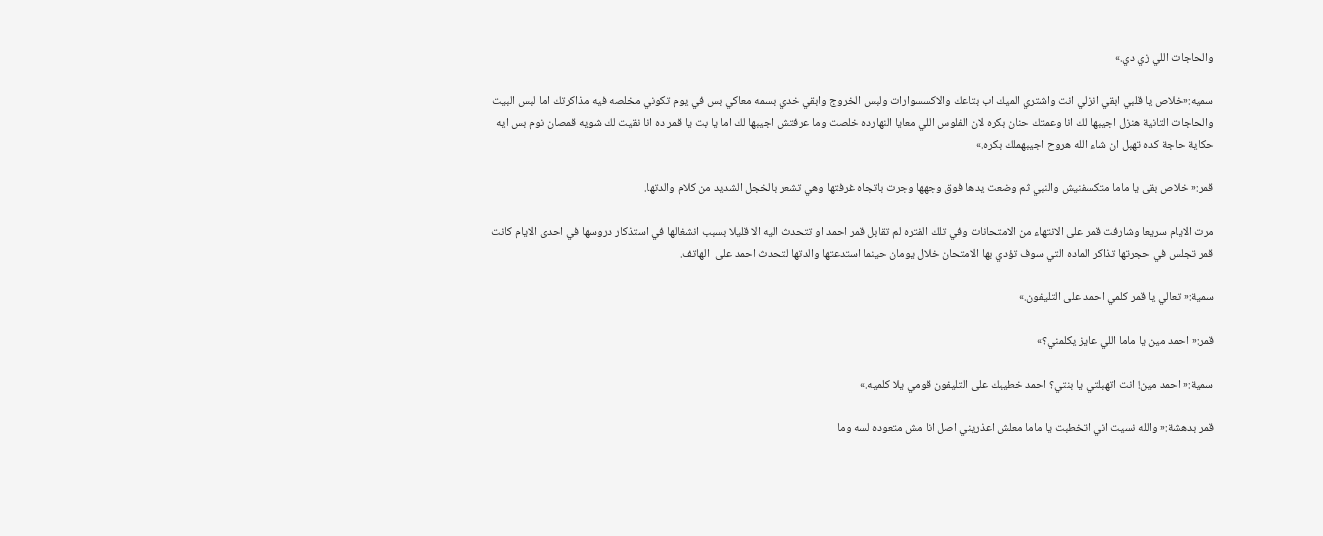والحاجات اللي زي دي.»

سميه:«خلاص يا قلبي ابقي انزلي انت واشتري الميك اب بتاعك والاكسسوارات ولبس الخروج وابقي خدي بسمه معاكي بس في يوم تكوني مخلصه فيه مذاكرتك اما لبس البيت والحاجات التانية هنزل اجيبها لك انا وعمتك حنان بكره لان الفلوس اللي معايا النهارده خلصت وما عرفتش اجيبها لك اما يا بت يا قمر ده انا نقيت لك شويه قمصان نوم بس ايه حكاية حاجة كده تهبل ان شاء الله هروح اجيبهملك بكره.»

قمر:« خلاص بقى يا ماما متكسفنيش والنبي ثم وضعت يدها فوق وجهها وجرت باتجاه غرفتها وهي تشعر بالخجل الشديد من كلام والدتها.

مرت الايام سريعا وشارفت قمر على الانتهاء من الامتحانات وفي تلك الفتره لم تقابل قمر احمد او تتحدث اليه الا قليلا بسبب انشغالها في استذكار دروسها في احدى الايام كانت قمر تجلس في حجرتها تذاكر الماده التي سوف تؤدي بها الامتحان خلال يومان حينما استدعتها والدتها لتحدث احمد على  الهاتف.

سمية:« تعالي يا قمر كلمي احمد على التليفون.»

قمر:« احمد مين يا ماما اللي عايز يكلمني؟»

سمية:« احمد مين! انت اتهبلتي يا بنتي؟ احمد خطيبك على التليفون قومي يلا كلميه.»

قمر بدهشة:« والله نسيت اني اتخطبت يا ماما معلش اعذريني اصل انا مش متعوده لسه وما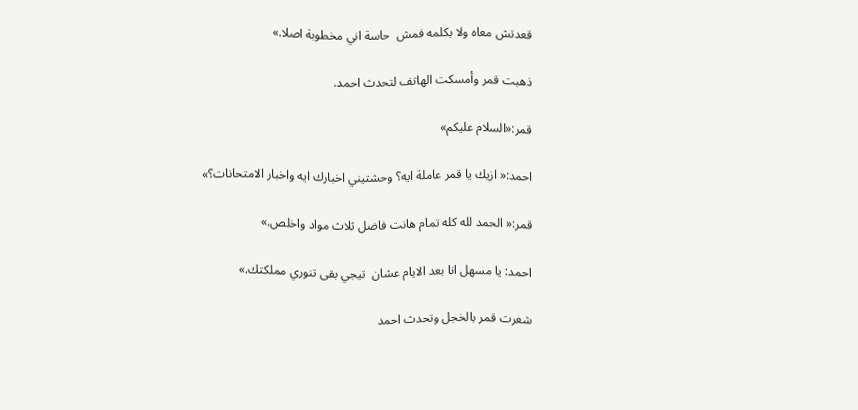قعدتش معاه ولا بكلمه فمش  حاسة اني مخطوبة اصلا.»

ذهبت قمر وأمسكت الهاتف لتحدث احمد.

قمر:«السلام عليكم»

احمد:« ازيك يا قمر عاملة ايه؟ وحشتيني اخبارك ايه واخبار الامتحانات؟»

قمر:« الحمد لله كله تمام هانت فاضل ثلاث مواد واخلص.»

احمد: يا مسهل انا بعد الايام عشان  تيجي بقى تنوري مملكتك.»

شعرت قمر بالخجل وتحدث احمد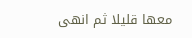معها قليلا ثم انهى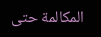المكالمة حتى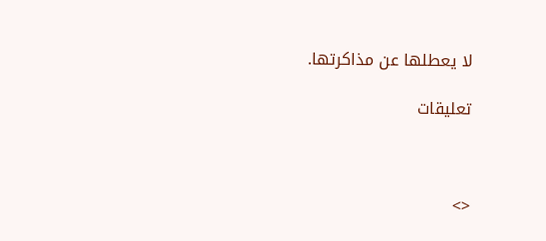لا يعطلها عن مذاكرتها.

تعليقات



<>